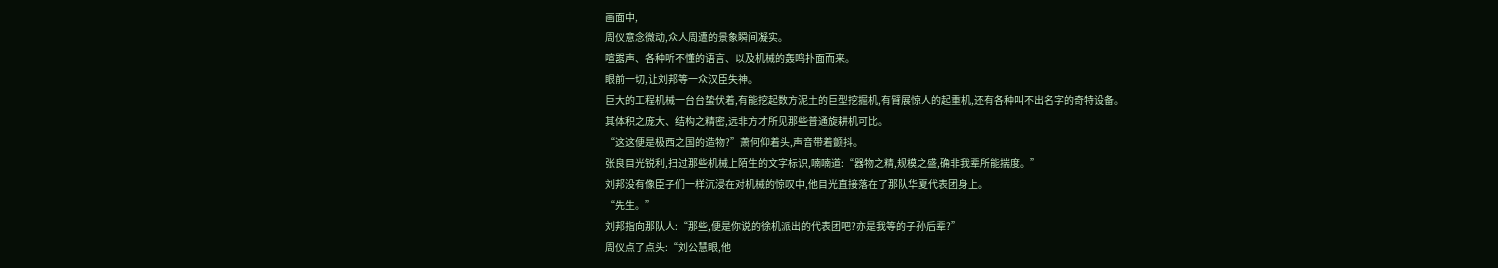画面中,
周仪意念微动,众人周遭的景象瞬间凝实。
喧嚣声、各种听不懂的语言、以及机械的轰鸣扑面而来。
眼前一切,让刘邦等一众汉臣失神。
巨大的工程机械一台台蛰伏着,有能挖起数方泥土的巨型挖掘机,有臂展惊人的起重机,还有各种叫不出名字的奇特设备。
其体积之庞大、结构之精密,远非方才所见那些普通旋耕机可比。
“这这便是极西之国的造物?”萧何仰着头,声音带着颤抖。
张良目光锐利,扫过那些机械上陌生的文字标识,喃喃道:“器物之精,规模之盛,确非我辈所能揣度。”
刘邦没有像臣子们一样沉浸在对机械的惊叹中,他目光直接落在了那队华夏代表团身上。
“先生。”
刘邦指向那队人:“那些,便是你说的徐机派出的代表团吧?亦是我等的子孙后辈?”
周仪点了点头:“刘公慧眼,他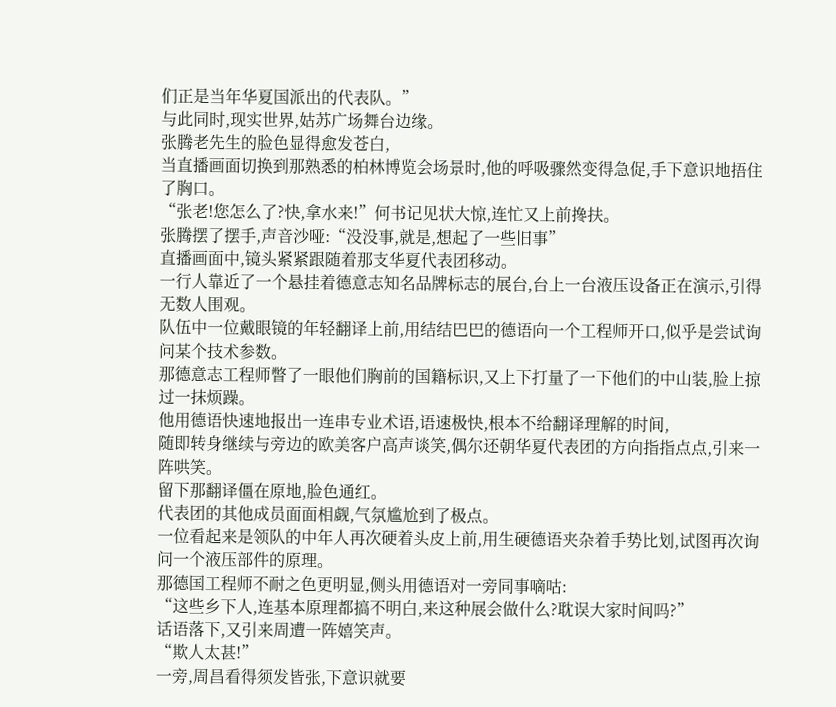们正是当年华夏国派出的代表队。”
与此同时,现实世界,姑苏广场舞台边缘。
张腾老先生的脸色显得愈发苍白,
当直播画面切换到那熟悉的柏林博览会场景时,他的呼吸骤然变得急促,手下意识地捂住了胸口。
“张老!您怎么了?快,拿水来!”何书记见状大惊,连忙又上前搀扶。
张腾摆了摆手,声音沙哑:“没没事,就是,想起了一些旧事”
直播画面中,镜头紧紧跟随着那支华夏代表团移动。
一行人靠近了一个悬挂着德意志知名品牌标志的展台,台上一台液压设备正在演示,引得无数人围观。
队伍中一位戴眼镜的年轻翻译上前,用结结巴巴的德语向一个工程师开口,似乎是尝试询问某个技术参数。
那德意志工程师瞥了一眼他们胸前的国籍标识,又上下打量了一下他们的中山装,脸上掠过一抹烦躁。
他用德语快速地报出一连串专业术语,语速极快,根本不给翻译理解的时间,
随即转身继续与旁边的欧美客户高声谈笑,偶尔还朝华夏代表团的方向指指点点,引来一阵哄笑。
留下那翻译僵在原地,脸色通红。
代表团的其他成员面面相觑,气氛尴尬到了极点。
一位看起来是领队的中年人再次硬着头皮上前,用生硬德语夹杂着手势比划,试图再次询问一个液压部件的原理。
那德国工程师不耐之色更明显,侧头用德语对一旁同事嘀咕:
“这些乡下人,连基本原理都搞不明白,来这种展会做什么?耽误大家时间吗?”
话语落下,又引来周遭一阵嬉笑声。
“欺人太甚!”
一旁,周昌看得须发皆张,下意识就要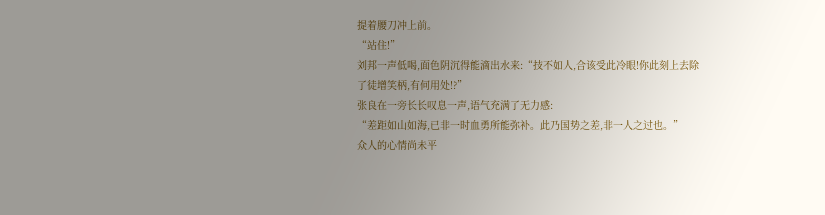提着腰刀冲上前。
“站住!”
刘邦一声低喝,面色阴沉得能滴出水来:“技不如人,合该受此冷眼!你此刻上去除了徒增笑柄,有何用处!?”
张良在一旁长长叹息一声,语气充满了无力感:
“差距如山如海,已非一时血勇所能弥补。此乃国势之差,非一人之过也。”
众人的心情尚未平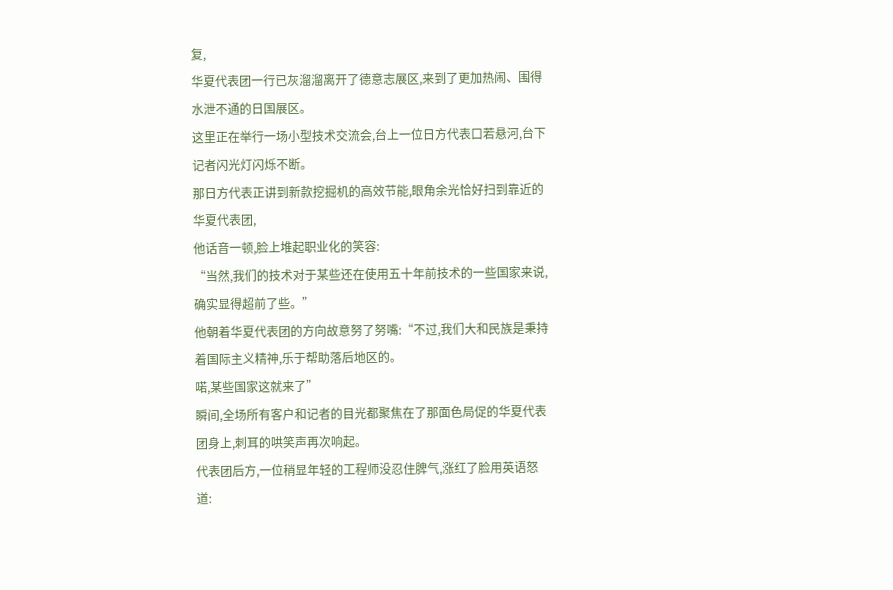复,
华夏代表团一行已灰溜溜离开了德意志展区,来到了更加热闹、围得水泄不通的日国展区。
这里正在举行一场小型技术交流会,台上一位日方代表口若悬河,台下记者闪光灯闪烁不断。
那日方代表正讲到新款挖掘机的高效节能,眼角余光恰好扫到靠近的华夏代表团,
他话音一顿,脸上堆起职业化的笑容:
“当然,我们的技术对于某些还在使用五十年前技术的一些国家来说,确实显得超前了些。”
他朝着华夏代表团的方向故意努了努嘴:“不过,我们大和民族是秉持着国际主义精神,乐于帮助落后地区的。
喏,某些国家这就来了”
瞬间,全场所有客户和记者的目光都聚焦在了那面色局促的华夏代表团身上,刺耳的哄笑声再次响起。
代表团后方,一位稍显年轻的工程师没忍住脾气,涨红了脸用英语怒道: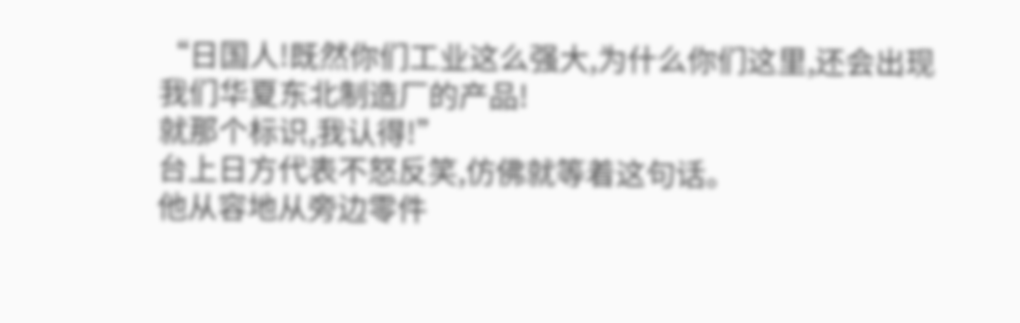“日国人!既然你们工业这么强大,为什么你们这里,还会出现我们华夏东北制造厂的产品!
就那个标识,我认得!”
台上日方代表不怒反笑,仿佛就等着这句话。
他从容地从旁边零件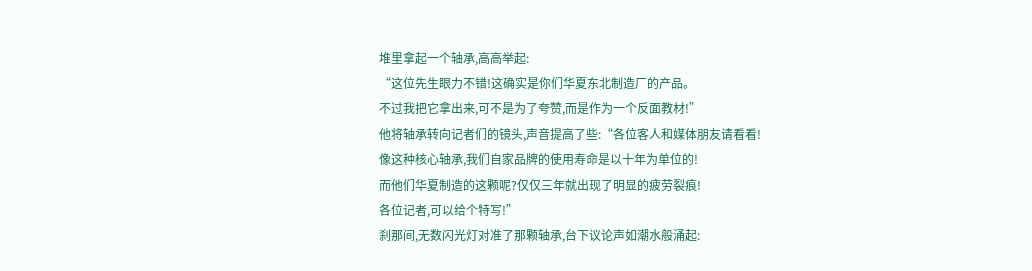堆里拿起一个轴承,高高举起:
“这位先生眼力不错!这确实是你们华夏东北制造厂的产品。
不过我把它拿出来,可不是为了夸赞,而是作为一个反面教材!”
他将轴承转向记者们的镜头,声音提高了些:“各位客人和媒体朋友请看看!
像这种核心轴承,我们自家品牌的使用寿命是以十年为单位的!
而他们华夏制造的这颗呢?仅仅三年就出现了明显的疲劳裂痕!
各位记者,可以给个特写!”
刹那间,无数闪光灯对准了那颗轴承,台下议论声如潮水般涌起: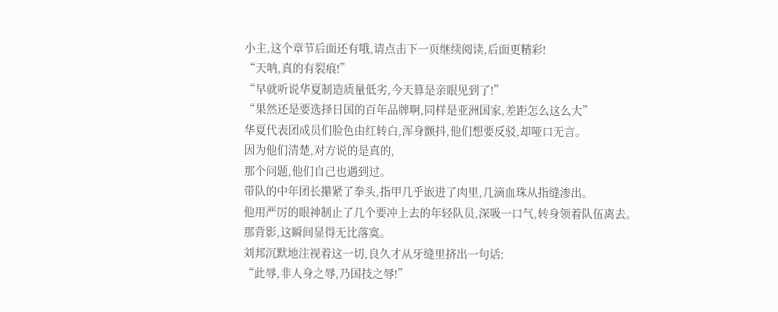小主,这个章节后面还有哦,请点击下一页继续阅读,后面更精彩!
“天呐,真的有裂痕!”
“早就听说华夏制造质量低劣,今天算是亲眼见到了!”
“果然还是要选择日国的百年品牌啊,同样是亚洲国家,差距怎么这么大”
华夏代表团成员们脸色由红转白,浑身颤抖,他们想要反驳,却哑口无言。
因为他们清楚,对方说的是真的,
那个问题,他们自己也遇到过。
带队的中年团长攥紧了拳头,指甲几乎嵌进了肉里,几滴血珠从指缝渗出。
他用严厉的眼神制止了几个要冲上去的年轻队员,深吸一口气,转身领着队伍离去。
那背影,这瞬间显得无比落寞。
刘邦沉默地注视着这一切,良久才从牙缝里挤出一句话:
“此辱,非人身之辱,乃国技之辱!”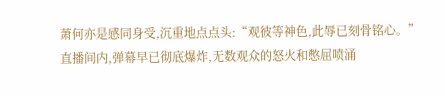萧何亦是感同身受,沉重地点点头:“观彼等神色,此辱已刻骨铭心。”
直播间内,弹幕早已彻底爆炸,无数观众的怒火和憋屈喷涌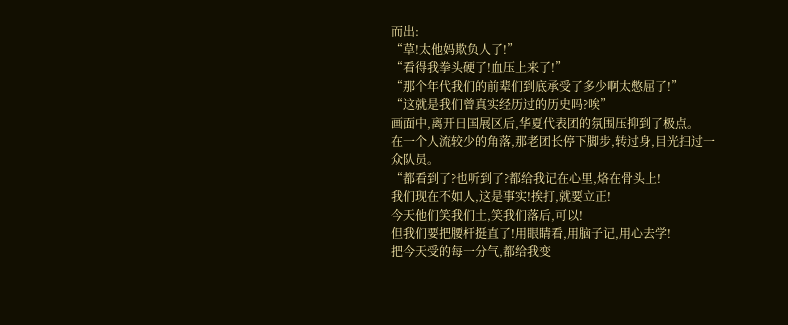而出:
“草!太他妈欺负人了!”
“看得我拳头硬了!血压上来了!”
“那个年代我们的前辈们到底承受了多少啊太憋屈了!”
“这就是我们曾真实经历过的历史吗?唉”
画面中,离开日国展区后,华夏代表团的氛围压抑到了极点。
在一个人流较少的角落,那老团长停下脚步,转过身,目光扫过一众队员。
“都看到了?也听到了?都给我记在心里,烙在骨头上!
我们现在不如人,这是事实!挨打,就要立正!
今天他们笑我们土,笑我们落后,可以!
但我们要把腰杆挺直了!用眼睛看,用脑子记,用心去学!
把今天受的每一分气,都给我变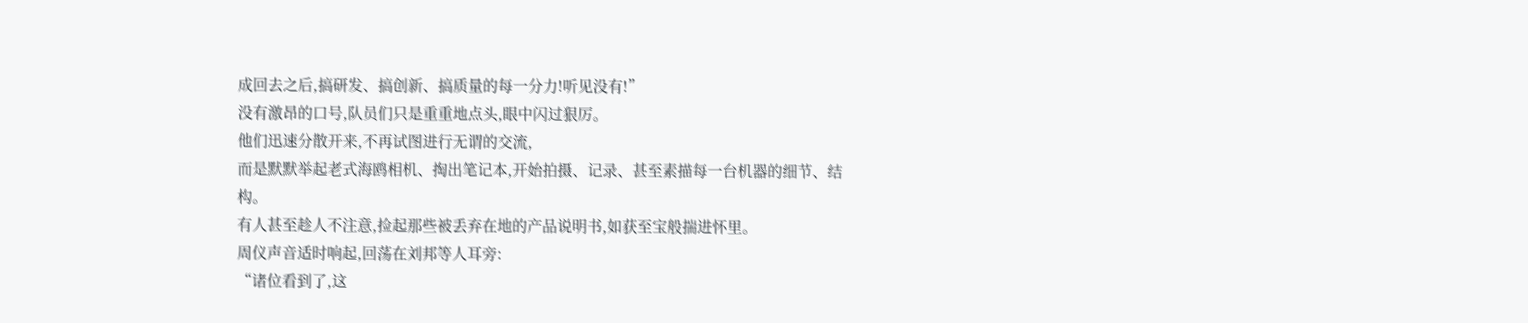成回去之后,搞研发、搞创新、搞质量的每一分力!听见没有!”
没有激昂的口号,队员们只是重重地点头,眼中闪过狠厉。
他们迅速分散开来,不再试图进行无谓的交流,
而是默默举起老式海鸥相机、掏出笔记本,开始拍摄、记录、甚至素描每一台机器的细节、结构。
有人甚至趁人不注意,捡起那些被丢弃在地的产品说明书,如获至宝般揣进怀里。
周仪声音适时响起,回荡在刘邦等人耳旁:
“诸位看到了,这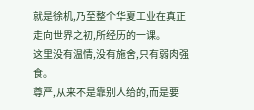就是徐机,乃至整个华夏工业在真正走向世界之初,所经历的一课。
这里没有温情,没有施舍,只有弱肉强食。
尊严,从来不是靠别人给的,而是要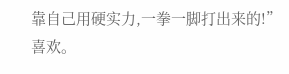靠自己用硬实力,一拳一脚打出来的!”
喜欢。